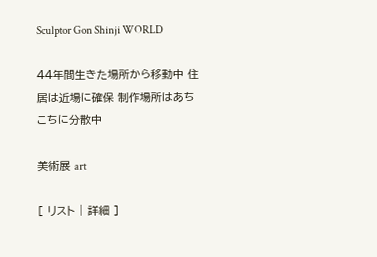Sculptor Gon Shinji WORLD

44年間生きた場所から移動中 住居は近場に確保 制作場所はあちこちに分散中

美術展 art

[ リスト | 詳細 ]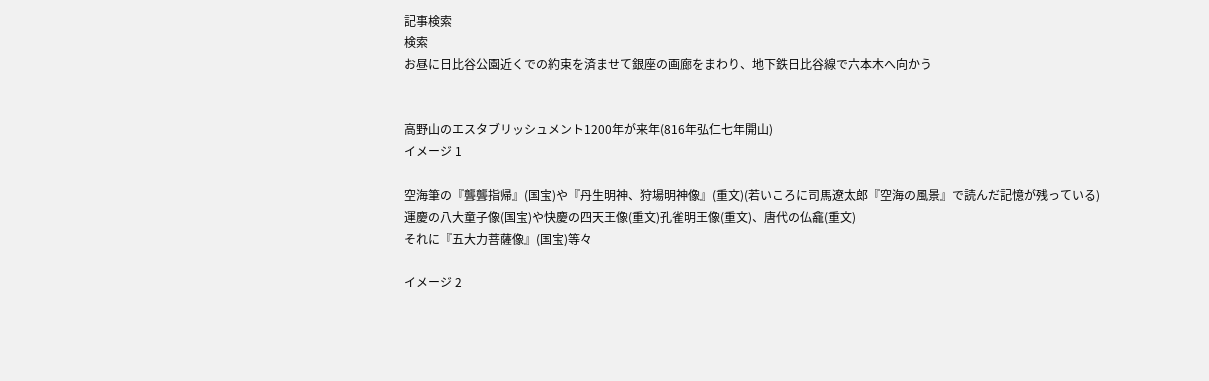記事検索
検索
お昼に日比谷公園近くでの約束を済ませて銀座の画廊をまわり、地下鉄日比谷線で六本木へ向かう


高野山のエスタブリッシュメント1200年が来年(816年弘仁七年開山)
イメージ 1

空海筆の『聾聾指帰』(国宝)や『丹生明神、狩場明神像』(重文)(若いころに司馬遼太郎『空海の風景』で読んだ記憶が残っている)
運慶の八大童子像(国宝)や快慶の四天王像(重文)孔雀明王像(重文)、唐代の仏龕(重文)
それに『五大力菩薩像』(国宝)等々

イメージ 2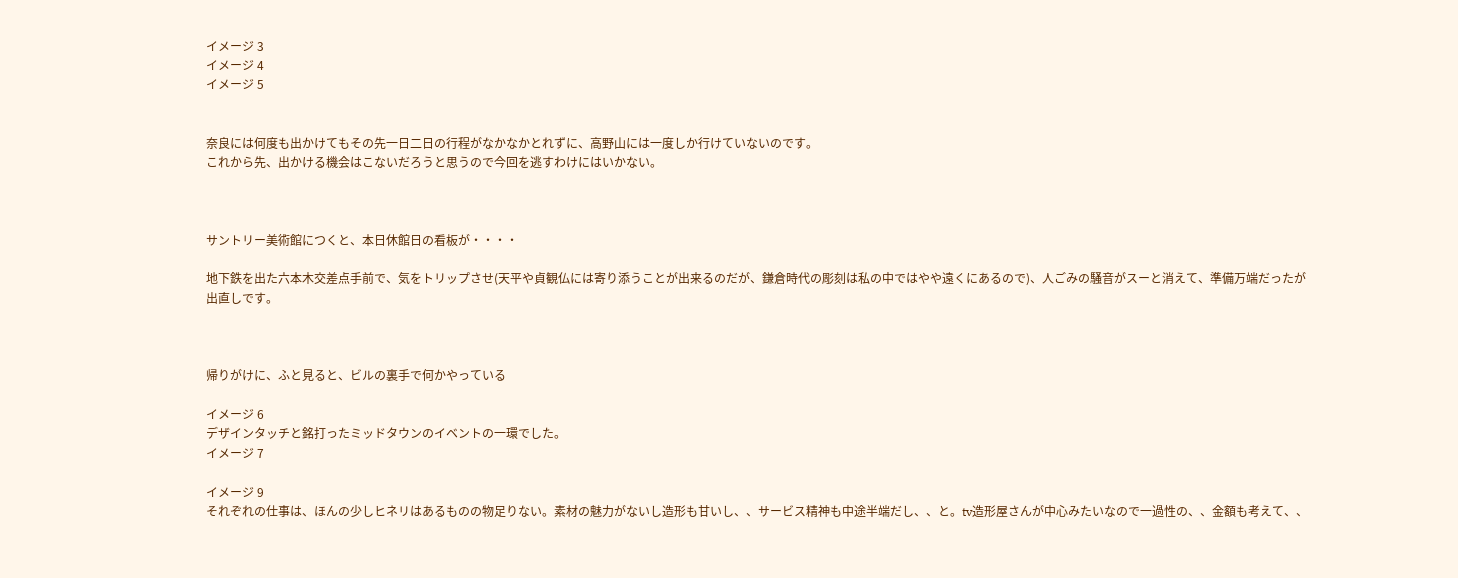イメージ 3
イメージ 4
イメージ 5


奈良には何度も出かけてもその先一日二日の行程がなかなかとれずに、高野山には一度しか行けていないのです。
これから先、出かける機会はこないだろうと思うので今回を逃すわけにはいかない。



サントリー美術館につくと、本日休館日の看板が・・・・

地下鉄を出た六本木交差点手前で、気をトリップさせ(天平や貞観仏には寄り添うことが出来るのだが、鎌倉時代の彫刻は私の中ではやや遠くにあるので)、人ごみの騒音がスーと消えて、準備万端だったが
出直しです。



帰りがけに、ふと見ると、ビルの裏手で何かやっている

イメージ 6
デザインタッチと銘打ったミッドタウンのイベントの一環でした。
イメージ 7

イメージ 9
それぞれの仕事は、ほんの少しヒネリはあるものの物足りない。素材の魅力がないし造形も甘いし、、サービス精神も中途半端だし、、と。tv造形屋さんが中心みたいなので一過性の、、金額も考えて、、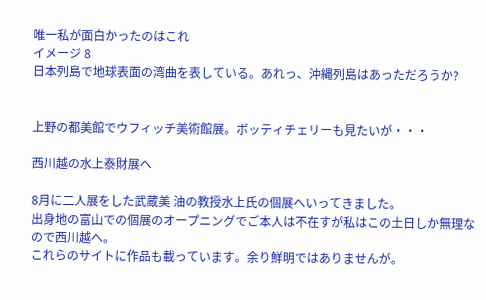唯一私が面白かったのはこれ
イメージ 8
日本列島で地球表面の湾曲を表している。あれっ、沖縄列島はあっただろうか?


上野の都美館でウフィッチ美術館展。ボッティチェリーも見たいが・・・

西川越の水上泰財展へ

8月に二人展をした武蔵美 油の教授水上氏の個展へいってきました。
出身地の富山での個展のオープニングでご本人は不在すが私はこの土日しか無理なので西川越へ。
これらのサイトに作品も載っています。余り鮮明ではありませんが。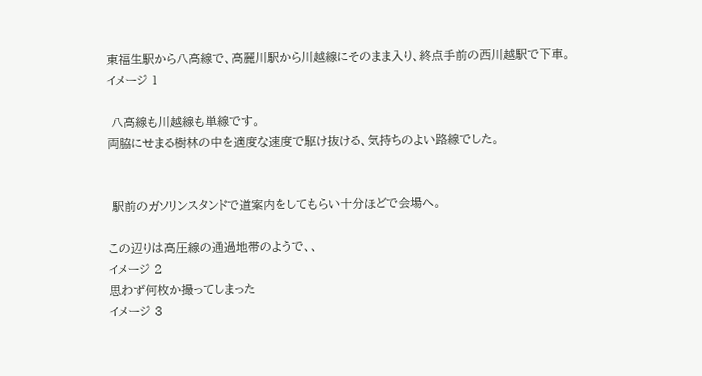東福生駅から八高線で、高麗川駅から川越線にそのまま入り、終点手前の西川越駅で下車。
イメージ 1

 八高線も川越線も単線です。
両脇にせまる樹林の中を適度な速度で駆け抜ける、気持ちのよい路線でした。


 駅前のガソリンスタンドで道案内をしてもらい十分ほどで会場へ。

この辺りは高圧線の通過地帯のようで、、
イメージ 2
思わず何枚か撮ってしまった
イメージ 3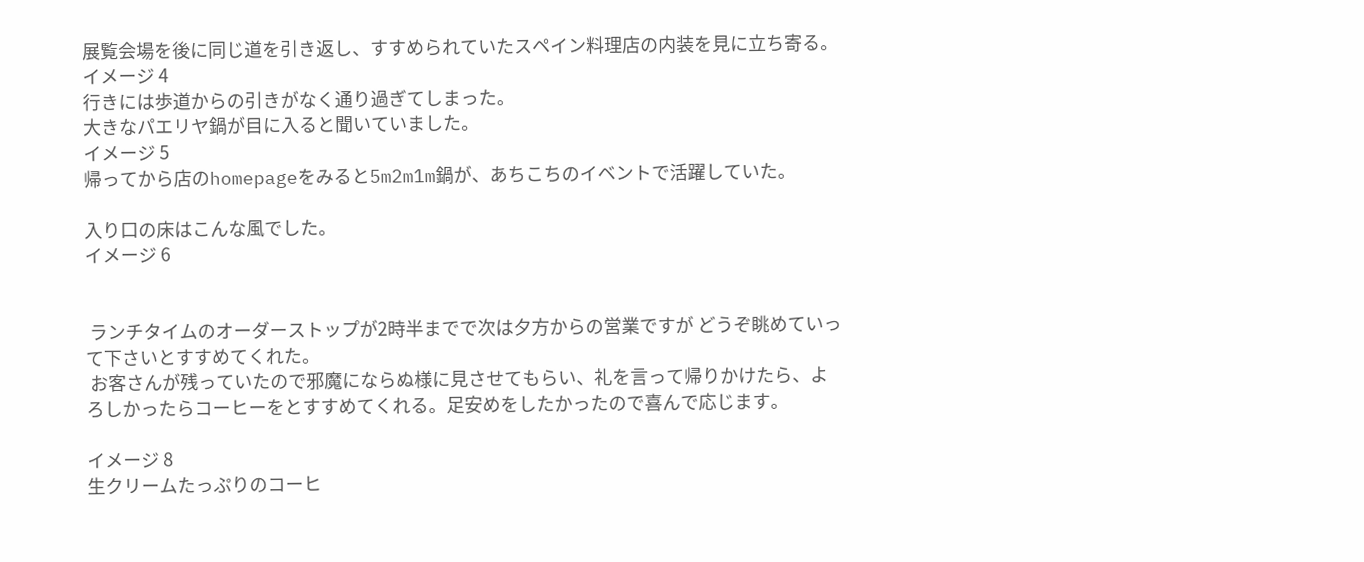展覧会場を後に同じ道を引き返し、すすめられていたスペイン料理店の内装を見に立ち寄る。
イメージ 4
行きには歩道からの引きがなく通り過ぎてしまった。
大きなパエリヤ鍋が目に入ると聞いていました。
イメージ 5
帰ってから店のhomepageをみると5m2m1m鍋が、あちこちのイベントで活躍していた。

入り口の床はこんな風でした。
イメージ 6


 ランチタイムのオーダーストップが2時半までで次は夕方からの営業ですが どうぞ眺めていって下さいとすすめてくれた。
 お客さんが残っていたので邪魔にならぬ様に見させてもらい、礼を言って帰りかけたら、よろしかったらコーヒーをとすすめてくれる。足安めをしたかったので喜んで応じます。

イメージ 8
生クリームたっぷりのコーヒ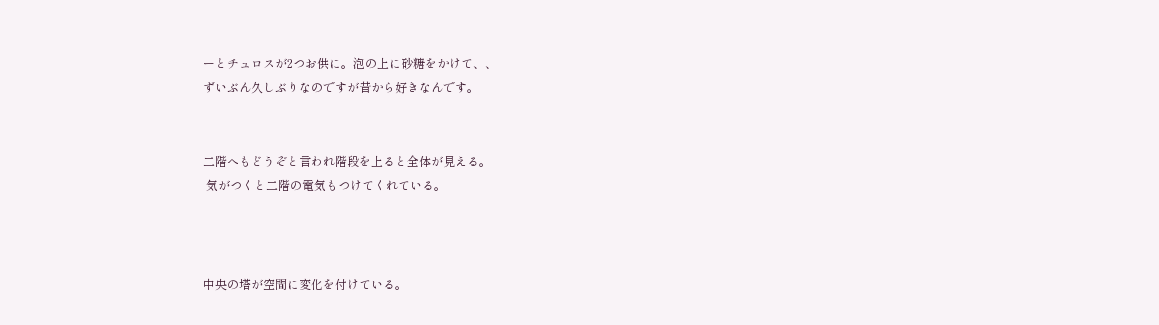ーとチュロスが2つお供に。泡の上に砂糖をかけて、、
ずいぶん久しぶりなのですが昔から好きなんです。


二階へもどうぞと言われ階段を上ると全体が見える。
 気がつくと二階の電気もつけてくれている。



中央の塔が空間に変化を付けている。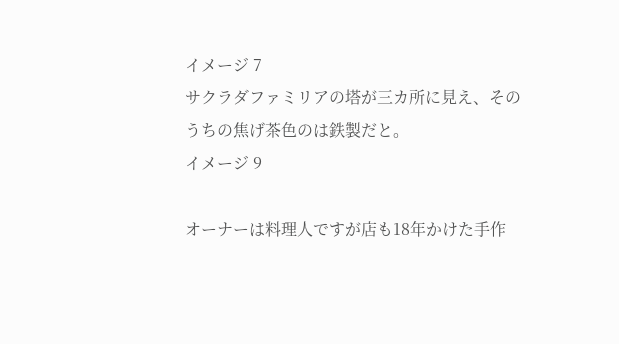イメージ 7
サクラダファミリアの塔が三カ所に見え、そのうちの焦げ茶色のは鉄製だと。
イメージ 9

オーナーは料理人ですが店も18年かけた手作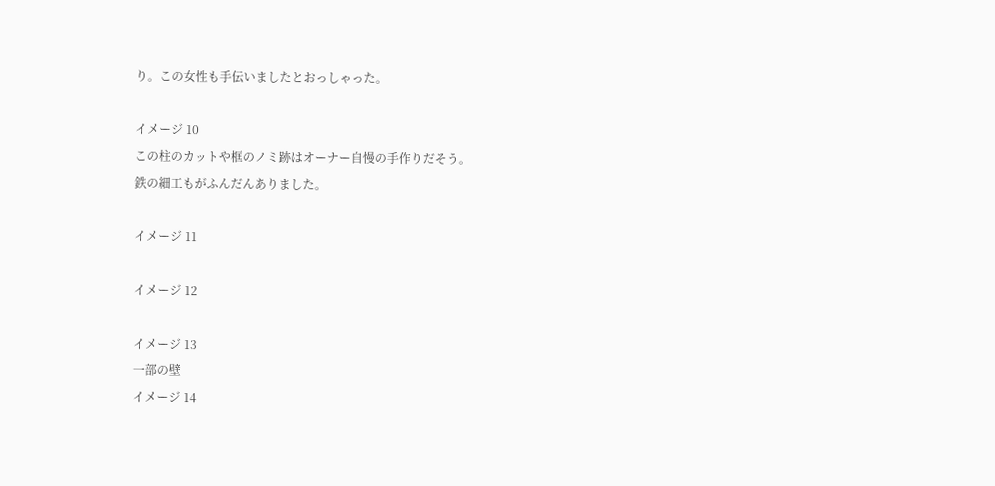り。この女性も手伝いましたとおっしゃった。

イメージ 10
この柱のカットや框のノミ跡はオーナー自慢の手作りだそう。
鉄の細工もがふんだんありました。

イメージ 11

イメージ 12

イメージ 13
一部の壁
イメージ 14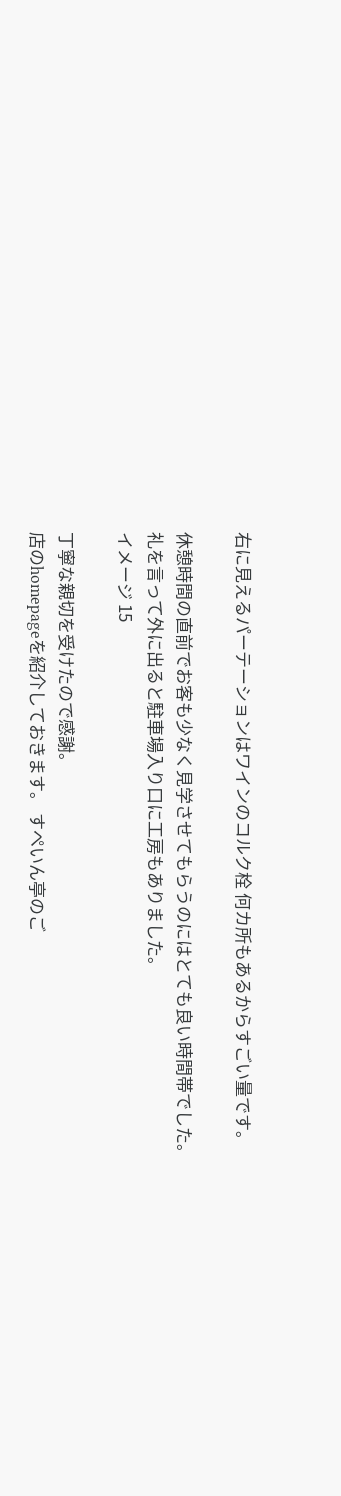右に見えるパーテーションはワインのコルク栓 何カ所もあるからすごい量です。

休憩時間の直前でお客も少なく見学させてもらうのにはとても良い時間帯でした。
礼を言って外に出ると駐車場入り口に工房もありました。
イメージ 15

丁寧な親切を受けたので感謝。
店のhomepageを紹介しておきます。 すぺいん亭のご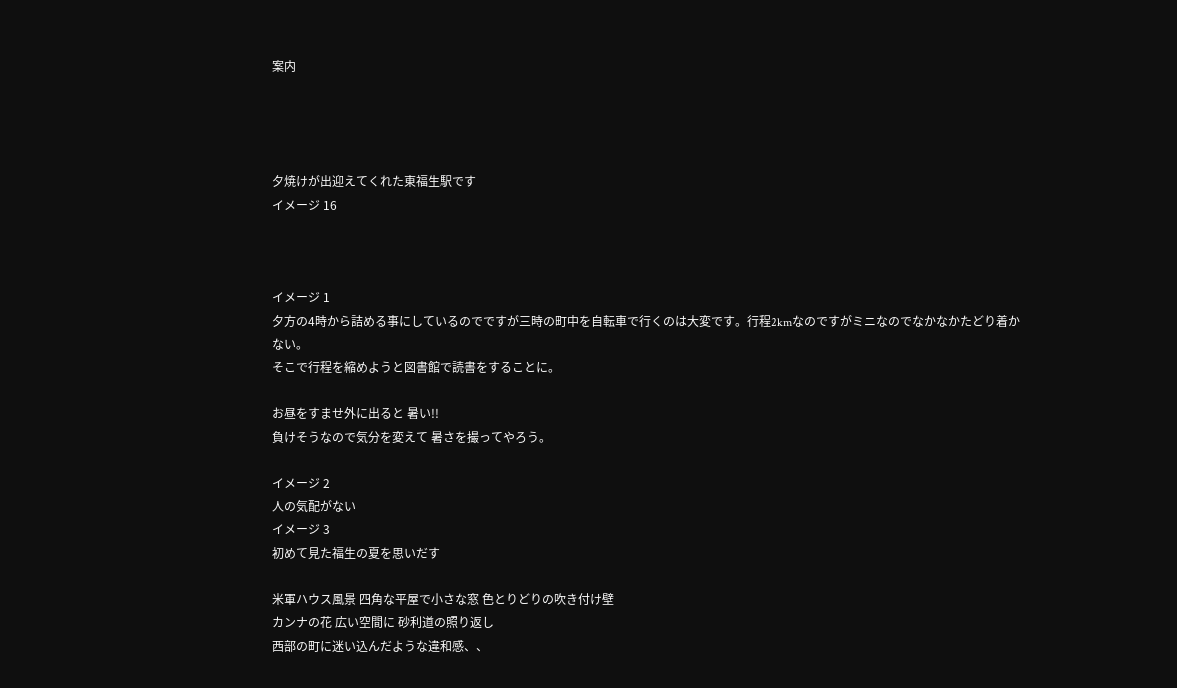案内




夕焼けが出迎えてくれた東福生駅です
イメージ 16



イメージ 1
夕方の4時から詰める事にしているのでですが三時の町中を自転車で行くのは大変です。行程2kmなのですがミニなのでなかなかたどり着かない。
そこで行程を縮めようと図書館で読書をすることに。

お昼をすませ外に出ると 暑い!!
負けそうなので気分を変えて 暑さを撮ってやろう。

イメージ 2
人の気配がない
イメージ 3
初めて見た福生の夏を思いだす

米軍ハウス風景 四角な平屋で小さな窓 色とりどりの吹き付け壁
カンナの花 広い空間に 砂利道の照り返し
西部の町に迷い込んだような違和感、、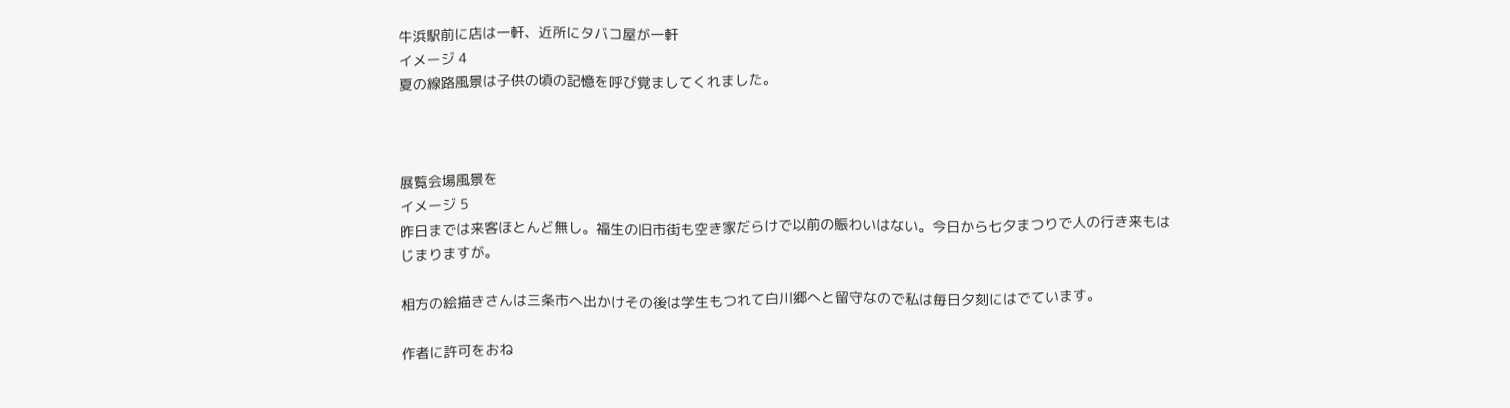牛浜駅前に店は一軒、近所にタバコ屋が一軒
イメージ 4
夏の線路風景は子供の頃の記憶を呼び覚ましてくれました。



展覧会場風景を
イメージ 5
昨日までは来客ほとんど無し。福生の旧市街も空き家だらけで以前の賑わいはない。今日から七夕まつりで人の行き来もはじまりますが。

相方の絵描きさんは三条市へ出かけその後は学生もつれて白川郷へと留守なので私は毎日夕刻にはでています。

作者に許可をおね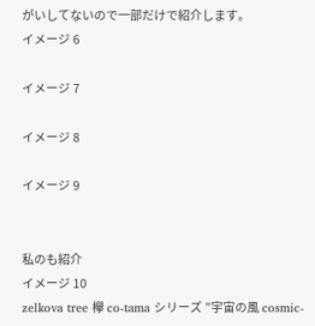がいしてないので一部だけで紹介します。
イメージ 6

イメージ 7

イメージ 8

イメージ 9


私のも紹介
イメージ 10
zelkova tree 欅 co-tama シリーズ ”宇宙の風 cosmic-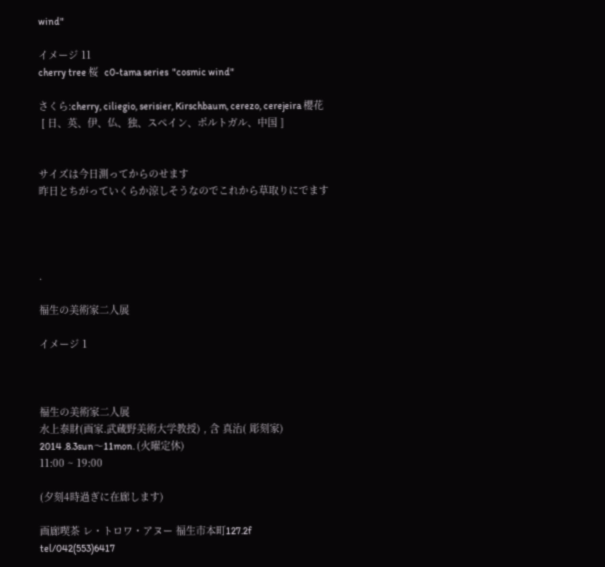wind"

イメージ 11
cherry tree 桜  c0-tama series  "cosmic wind"

さくら:cherry, ciliegio, serisier, Kirschbaum, cerezo, cerejeira 櫻花
 [ 日、英、伊、仏、独、スペイン、ポルトガル、中国 ]


サイズは今日測ってからのせます
昨日とちがっていくらか涼しそうなのでこれから草取りにでます




.

福生の美術家二人展

イメージ 1



福生の美術家二人展
水上泰財(画家.武蔵野美術大学教授) , 含 真治( 彫刻家)
2014 .8.3sun〜11mon. (火曜定休)
11:00 ~ 19:00

(夕刻4時過ぎに在廊します)

画廊喫茶 レ・トロワ・アヌー 福生市本町127.2f  tel/042(553)6417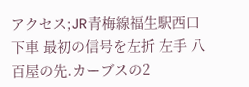アクセス;JR青梅線福生駅西口下車 最初の信号を左折 左手 八百屋の先.カーブスの2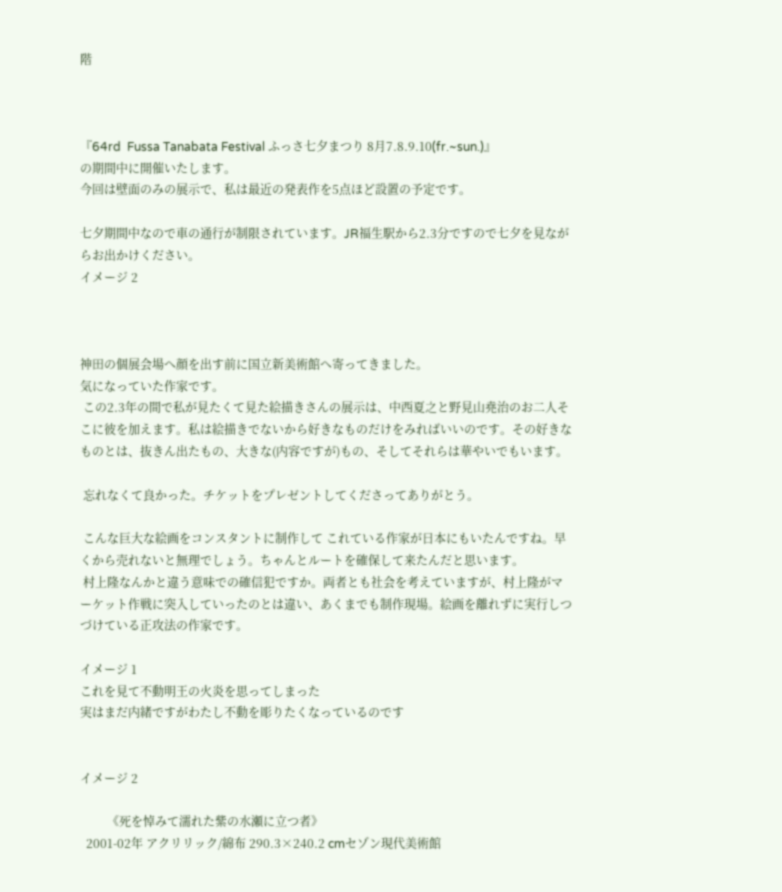階



『64rd  Fussa Tanabata Festival ふっさ七夕まつり 8月7.8.9.10(fr.~sun.)』
の期間中に開催いたします。
今回は壁面のみの展示で、私は最近の発表作を5点ほど設置の予定です。

七夕期間中なので車の通行が制限されています。JR福生駅から2.3分ですので七夕を見ながらお出かけください。
イメージ 2



神田の個展会場へ顔を出す前に国立新美術館へ寄ってきました。
気になっていた作家です。
 この2.3年の間で私が見たくて見た絵描きさんの展示は、中西夏之と野見山堯治のお二人そこに彼を加えます。私は絵描きでないから好きなものだけをみればいいのです。その好きなものとは、抜きん出たもの、大きな(内容ですが)もの、そしてそれらは華やいでもいます。

 忘れなくて良かった。チケットをプレゼントしてくださってありがとう。

 こんな巨大な絵画をコンスタントに制作して これている作家が日本にもいたんですね。早くから売れないと無理でしょう。ちゃんとルートを確保して来たんだと思います。
 村上隆なんかと違う意味での確信犯ですか。両者とも社会を考えていますが、村上隆がマーケット作戦に突入していったのとは違い、あくまでも制作現場。絵画を離れずに実行しつづけている正攻法の作家です。

イメージ 1
これを見て不動明王の火炎を思ってしまった
実はまだ内緒ですがわたし不動を彫りたくなっているのです


イメージ 2

         《死を悼みて濡れた紫の水瀬に立つ者》
  2001-02年 アクリリック/綿布 290.3×240.2 cmセゾン現代美術館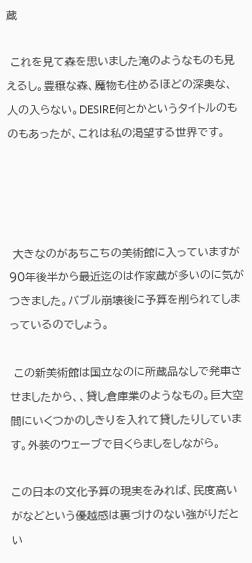蔵

 これを見て森を思いました滝のようなものも見えるし。豊穣な森、魔物も住めるほどの深奥な、人の入らない。DESIRE何とかというタイトルのものもあったが、これは私の渇望する世界です。




 大きなのがあちこちの美術館に入っていますが90年後半から最近迄のは作家蔵が多いのに気がつきました。バブル崩壊後に予算を削られてしまっているのでしょう。

 この新美術館は国立なのに所蔵品なしで発車させましたから、、貸し倉庫業のようなもの。巨大空間にいくつかのしきりを入れて貸したりしています。外装のウェーブで目くらましをしながら。

この日本の文化予算の現実をみれば、民度高いがなどという優越感は裏づけのない強がりだとい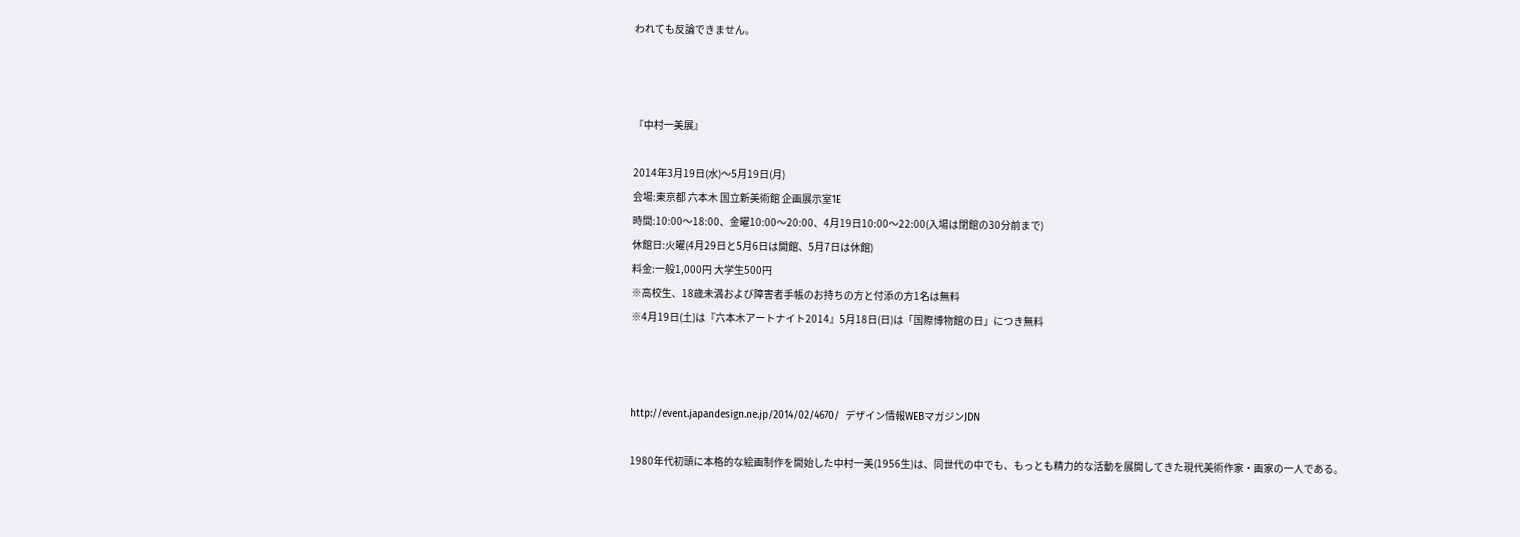われても反論できません。



『中村一美展』

2014年3月19日(水)〜5月19日(月)
会場:東京都 六本木 国立新美術館 企画展示室1E
時間:10:00〜18:00、金曜10:00〜20:00、4月19日10:00〜22:00(入場は閉館の30分前まで)
休館日:火曜(4月29日と5月6日は開館、5月7日は休館)
料金:一般1,000円 大学生500円
※高校生、18歳未満および障害者手帳のお持ちの方と付添の方1名は無料
※4月19日(土)は『六本木アートナイト2014』5月18日(日)は「国際博物館の日」につき無料



http://event.japandesign.ne.jp/2014/02/4670/  デザイン情報WEBマガジンJDN

1980年代初頭に本格的な絵画制作を開始した中村一美(1956生)は、同世代の中でも、もっとも精力的な活動を展開してきた現代美術作家・画家の一人である。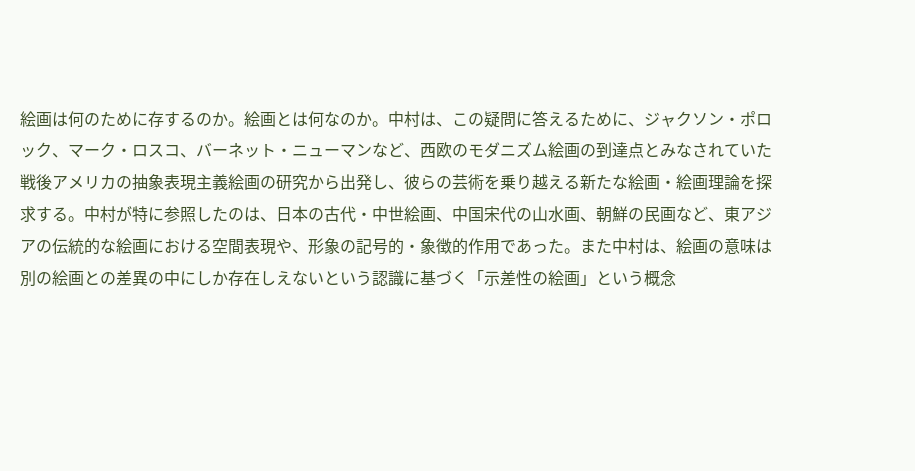絵画は何のために存するのか。絵画とは何なのか。中村は、この疑問に答えるために、ジャクソン・ポロック、マーク・ロスコ、バーネット・ニューマンなど、西欧のモダニズム絵画の到達点とみなされていた戦後アメリカの抽象表現主義絵画の研究から出発し、彼らの芸術を乗り越える新たな絵画・絵画理論を探求する。中村が特に参照したのは、日本の古代・中世絵画、中国宋代の山水画、朝鮮の民画など、東アジアの伝統的な絵画における空間表現や、形象の記号的・象徴的作用であった。また中村は、絵画の意味は別の絵画との差異の中にしか存在しえないという認識に基づく「示差性の絵画」という概念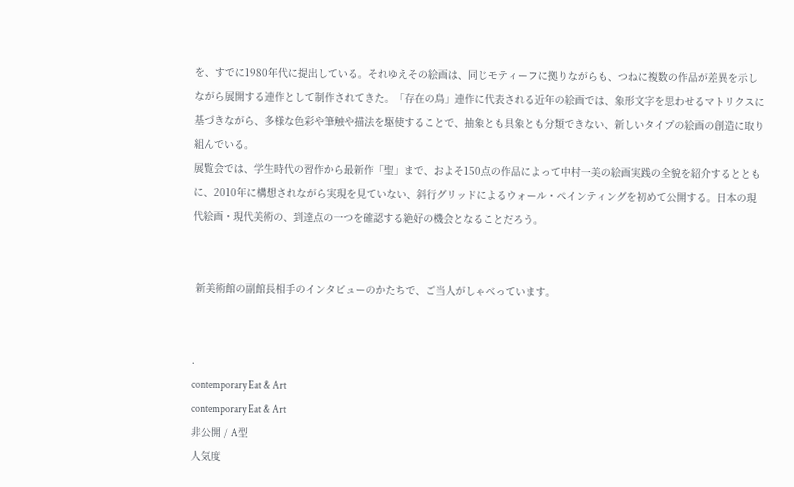を、すでに1980年代に提出している。それゆえその絵画は、同じモティーフに拠りながらも、つねに複数の作品が差異を示しながら展開する連作として制作されてきた。「存在の鳥」連作に代表される近年の絵画では、象形文字を思わせるマトリクスに基づきながら、多様な色彩や筆触や描法を駆使することで、抽象とも具象とも分類できない、新しいタイプの絵画の創造に取り組んでいる。
展覧会では、学生時代の習作から最新作「聖」まで、およそ150点の作品によって中村一美の絵画実践の全貌を紹介するとともに、2010年に構想されながら実現を見ていない、斜行グリッドによるウォール・ペインティングを初めて公開する。日本の現代絵画・現代美術の、到達点の一つを確認する絶好の機会となることだろう。


 新美術館の副館長相手のインタビューのかたちで、ご当人がしゃべっています。


.
contemporary Eat & Art
contemporary Eat & Art
非公開 / A型
人気度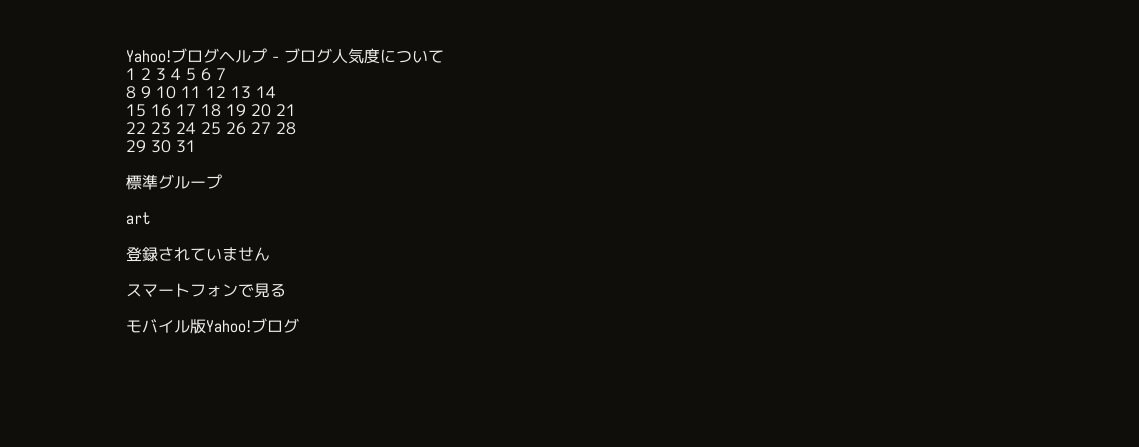Yahoo!ブログヘルプ - ブログ人気度について
1 2 3 4 5 6 7
8 9 10 11 12 13 14
15 16 17 18 19 20 21
22 23 24 25 26 27 28
29 30 31

標準グループ

art

登録されていません

スマートフォンで見る

モバイル版Yahoo!ブログ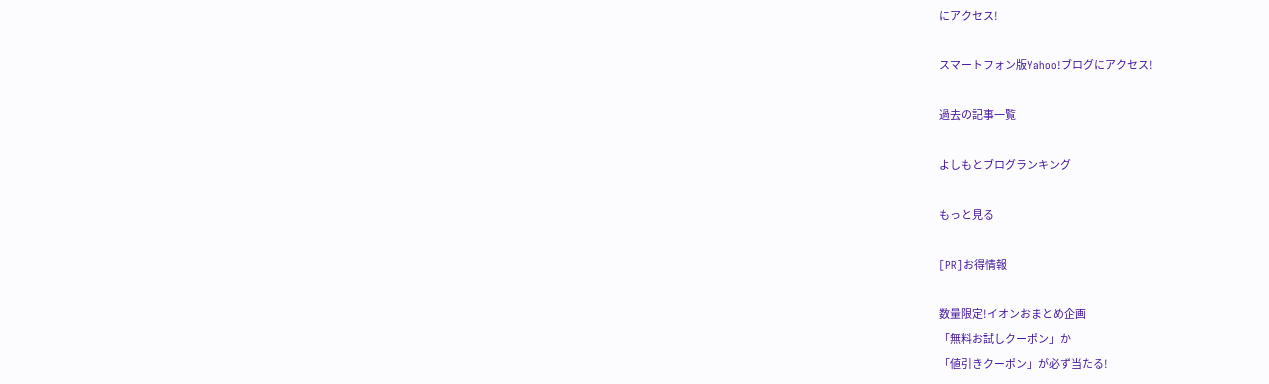にアクセス!

スマートフォン版Yahoo!ブログにアクセス!

過去の記事一覧

よしもとブログランキング

もっと見る

[PR]お得情報

数量限定!イオンおまとめ企画
「無料お試しクーポン」か
「値引きクーポン」が必ず当たる!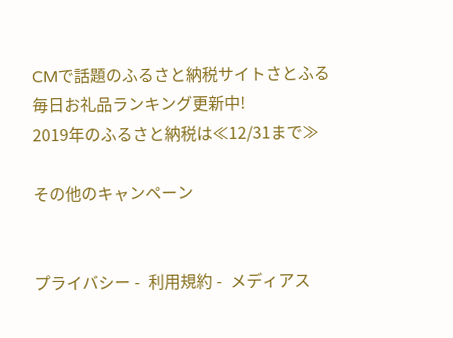CMで話題のふるさと納税サイトさとふる
毎日お礼品ランキング更新中!
2019年のふるさと納税は≪12/31まで≫

その他のキャンペーン


プライバシー -  利用規約 -  メディアス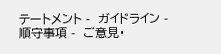テートメント -  ガイドライン -  順守事項 -  ご意見・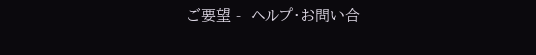ご要望 -  ヘルプ・お問い合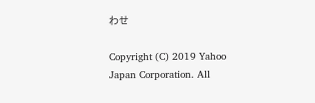わせ

Copyright (C) 2019 Yahoo Japan Corporation. All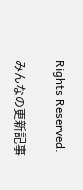Rights Reserved.

みんなの更新記事